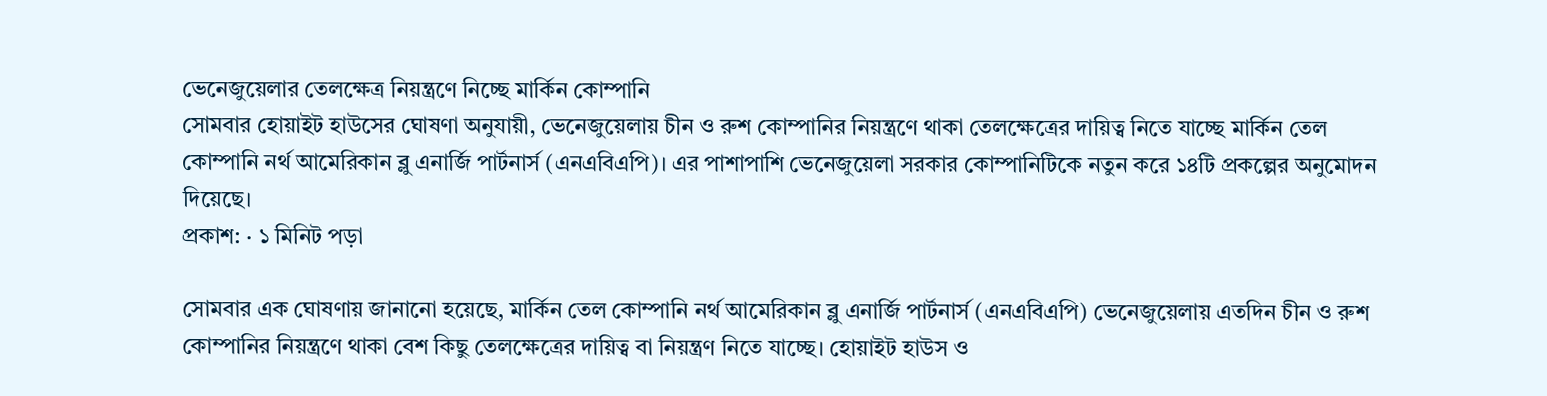ভেনেজুয়েলার তেলক্ষেত্র নিয়ন্ত্রণে নিচ্ছে মার্কিন কোম্পানি
সোমবার হোয়াইট হাউসের ঘোষণা অনুযায়ী, ভেনেজুয়েলায় চীন ও রুশ কোম্পানির নিয়ন্ত্রণে থাকা তেলক্ষেত্রের দায়িত্ব নিতে যাচ্ছে মার্কিন তেল কোম্পানি নর্থ আমেরিকান ব্লু এনার্জি পার্টনার্স (এনএবিএপি)। এর পাশাপাশি ভেনেজুয়েলা সরকার কোম্পানিটিকে নতুন করে ১৪টি প্রকল্পের অনুমোদন দিয়েছে।
প্রকাশ: · ১ মিনিট পড়া

সোমবার এক ঘোষণায় জানানো হয়েছে, মার্কিন তেল কোম্পানি নর্থ আমেরিকান ব্লু এনার্জি পার্টনার্স (এনএবিএপি) ভেনেজুয়েলায় এতদিন চীন ও রুশ কোম্পানির নিয়ন্ত্রণে থাকা বেশ কিছু তেলক্ষেত্রের দায়িত্ব বা নিয়ন্ত্রণ নিতে যাচ্ছে। হোয়াইট হাউস ও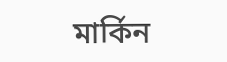মার্কিন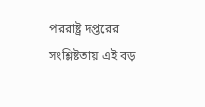পররাষ্ট্র দপ্তরের সংশ্লিষ্টতায় এই বড়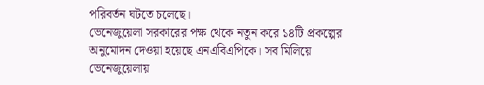পরিবর্তন ঘটতে চলেছে।
ভেনেজুয়েলা সরকারের পক্ষ থেকে নতুন করে ১৪টি প্রকল্পের অনুমোদন দেওয়া হয়েছে এনএবিএপিকে। সব মিলিয়ে ভেনেজুয়েলায়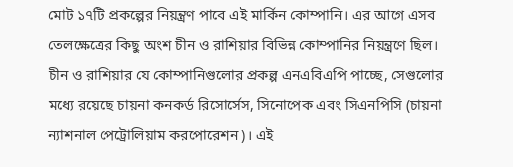মোট ১৭টি প্রকল্পের নিয়ন্ত্রণ পাবে এই মার্কিন কোম্পানি। এর আগে এসব তেলক্ষেত্রের কিছু অংশ চীন ও রাশিয়ার বিভিন্ন কোম্পানির নিয়ন্ত্রণে ছিল।
চীন ও রাশিয়ার যে কোম্পানিগুলোর প্রকল্প এনএবিএপি পাচ্ছে, সেগুলোর মধ্যে রয়েছে চায়না কনকর্ড রিসোর্সেস, সিনোপেক এবং সিএনপিসি (চায়না ন্যাশনাল পেট্রোলিয়াম করপোরেশন)। এই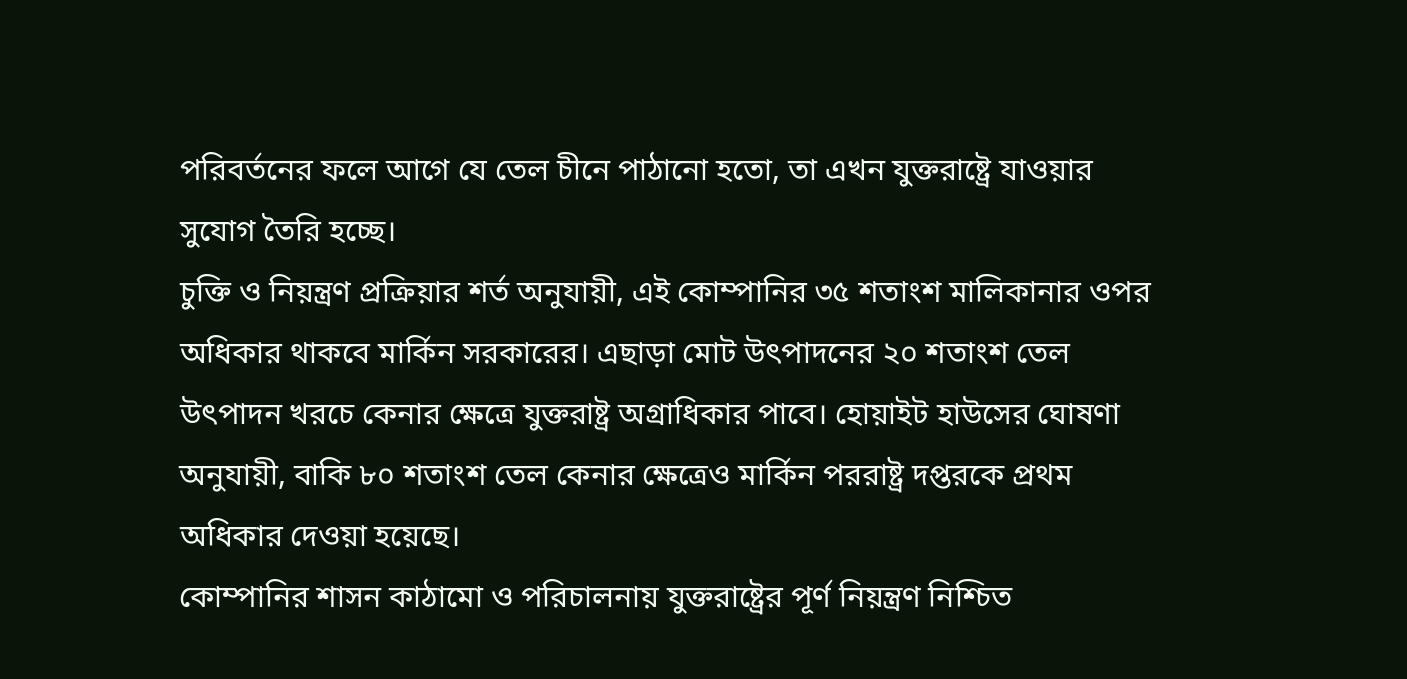পরিবর্তনের ফলে আগে যে তেল চীনে পাঠানো হতো, তা এখন যুক্তরাষ্ট্রে যাওয়ার সুযোগ তৈরি হচ্ছে।
চুক্তি ও নিয়ন্ত্রণ প্রক্রিয়ার শর্ত অনুযায়ী, এই কোম্পানির ৩৫ শতাংশ মালিকানার ওপর অধিকার থাকবে মার্কিন সরকারের। এছাড়া মোট উৎপাদনের ২০ শতাংশ তেল উৎপাদন খরচে কেনার ক্ষেত্রে যুক্তরাষ্ট্র অগ্রাধিকার পাবে। হোয়াইট হাউসের ঘোষণা অনুযায়ী, বাকি ৮০ শতাংশ তেল কেনার ক্ষেত্রেও মার্কিন পররাষ্ট্র দপ্তরকে প্রথম অধিকার দেওয়া হয়েছে।
কোম্পানির শাসন কাঠামো ও পরিচালনায় যুক্তরাষ্ট্রের পূর্ণ নিয়ন্ত্রণ নিশ্চিত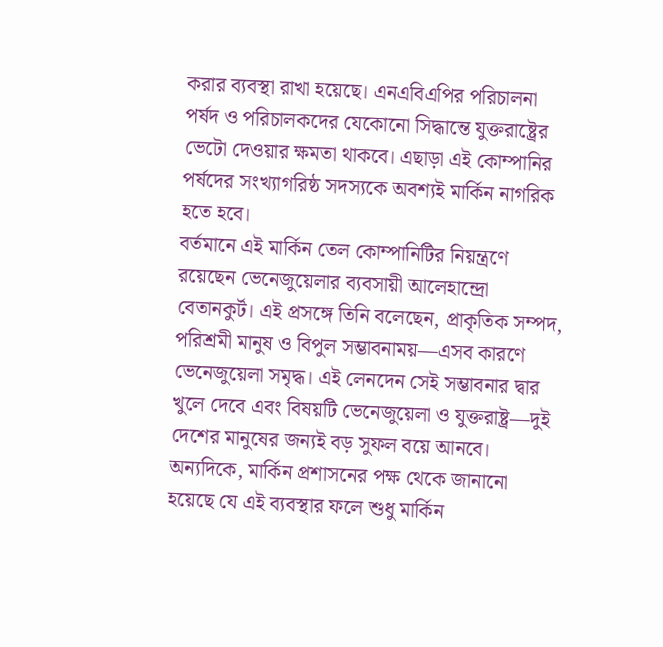করার ব্যবস্থা রাখা হয়েছে। এনএবিএপির পরিচালনা পর্ষদ ও পরিচালকদের যেকোনো সিদ্ধান্তে যুক্তরাষ্ট্রের ভেটো দেওয়ার ক্ষমতা থাকবে। এছাড়া এই কোম্পানির পর্ষদের সংখ্যাগরিষ্ঠ সদস্যকে অবশ্যই মার্কিন নাগরিক হতে হবে।
বর্তমানে এই মার্কিন তেল কোম্পানিটির নিয়ন্ত্রণে রয়েছেন ভেনেজুয়েলার ব্যবসায়ী আলেহান্দ্রো বেতানকুর্ট। এই প্রসঙ্গে তিনি বলেছেন, প্রাকৃতিক সম্পদ, পরিশ্রমী মানুষ ও বিপুল সম্ভাবনাময়—এসব কারণে ভেনেজুয়েলা সমৃদ্ধ। এই লেনদেন সেই সম্ভাবনার দ্বার খুলে দেবে এবং বিষয়টি ভেনেজুয়েলা ও যুক্তরাষ্ট্র—দুই দেশের মানুষের জন্যই বড় সুফল বয়ে আনবে।
অন্যদিকে, মার্কিন প্রশাসনের পক্ষ থেকে জানানো হয়েছে যে এই ব্যবস্থার ফলে শুধু মার্কিন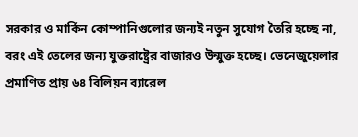সরকার ও মার্কিন কোম্পানিগুলোর জন্যই নতুন সুযোগ তৈরি হচ্ছে না, বরং এই তেলের জন্য যুক্তরাষ্ট্রের বাজারও উন্মুক্ত হচ্ছে। ভেনেজুয়েলার প্রমাণিত প্রায় ৬৪ বিলিয়ন ব্যারেল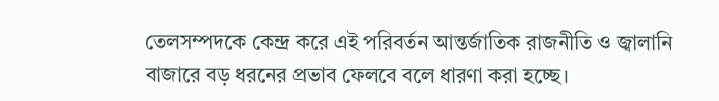তেলসম্পদকে কেন্দ্র করে এই পরিবর্তন আন্তর্জাতিক রাজনীতি ও জ্বালানি বাজারে বড় ধরনের প্রভাব ফেলবে বলে ধারণা করা হচ্ছে।